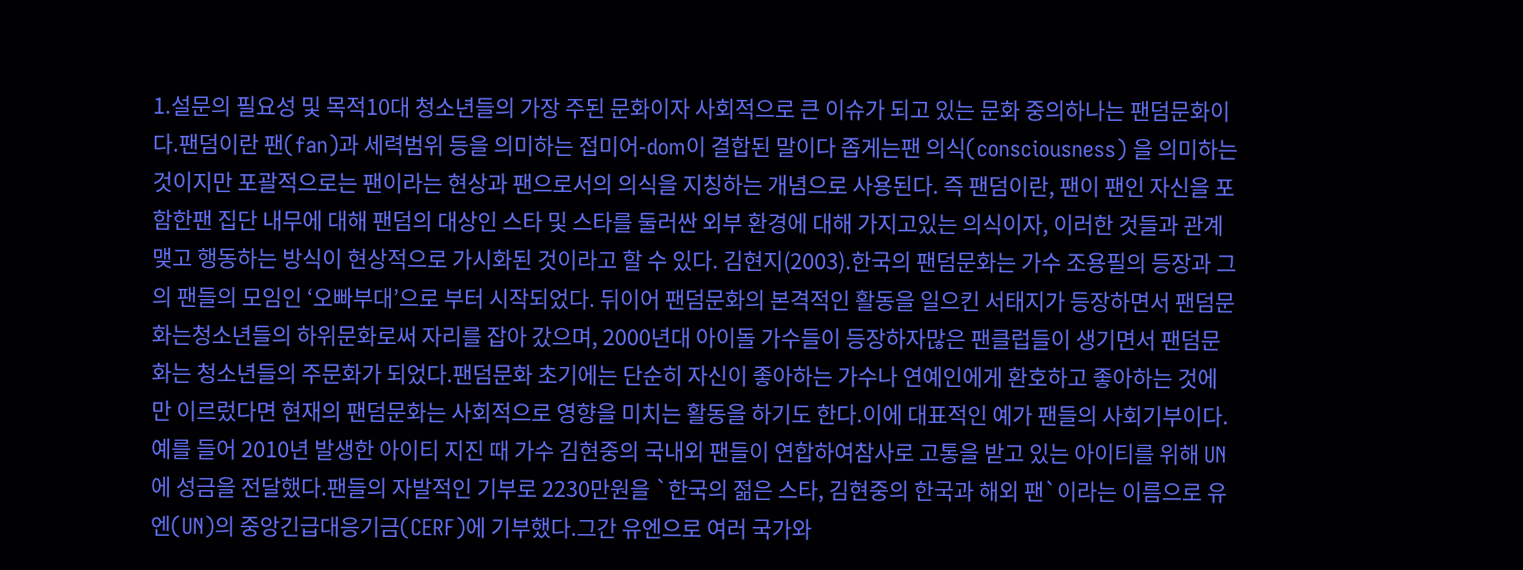1.설문의 필요성 및 목적10대 청소년들의 가장 주된 문화이자 사회적으로 큰 이슈가 되고 있는 문화 중의하나는 팬덤문화이다.팬덤이란 팬(fan)과 세력범위 등을 의미하는 접미어-dom이 결합된 말이다 좁게는팬 의식(consciousness) 을 의미하는 것이지만 포괄적으로는 팬이라는 현상과 팬으로서의 의식을 지칭하는 개념으로 사용된다. 즉 팬덤이란, 팬이 팬인 자신을 포함한팬 집단 내무에 대해 팬덤의 대상인 스타 및 스타를 둘러싼 외부 환경에 대해 가지고있는 의식이자, 이러한 것들과 관계 맺고 행동하는 방식이 현상적으로 가시화된 것이라고 할 수 있다. 김현지(2003).한국의 팬덤문화는 가수 조용필의 등장과 그의 팬들의 모임인 ‘오빠부대’으로 부터 시작되었다. 뒤이어 팬덤문화의 본격적인 활동을 일으킨 서태지가 등장하면서 팬덤문화는청소년들의 하위문화로써 자리를 잡아 갔으며, 2000년대 아이돌 가수들이 등장하자많은 팬클럽들이 생기면서 팬덤문화는 청소년들의 주문화가 되었다.팬덤문화 초기에는 단순히 자신이 좋아하는 가수나 연예인에게 환호하고 좋아하는 것에만 이르렀다면 현재의 팬덤문화는 사회적으로 영향을 미치는 활동을 하기도 한다.이에 대표적인 예가 팬들의 사회기부이다.예를 들어 2010년 발생한 아이티 지진 때 가수 김현중의 국내외 팬들이 연합하여참사로 고통을 받고 있는 아이티를 위해 UN에 성금을 전달했다.팬들의 자발적인 기부로 2230만원을 `한국의 젊은 스타, 김현중의 한국과 해외 팬`이라는 이름으로 유엔(UN)의 중앙긴급대응기금(CERF)에 기부했다.그간 유엔으로 여러 국가와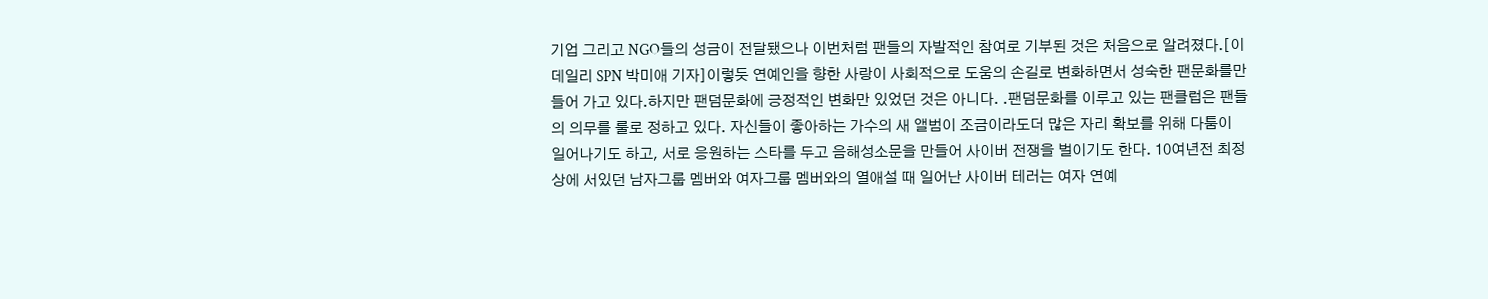기업 그리고 NGO들의 성금이 전달됐으나 이번처럼 팬들의 자발적인 참여로 기부된 것은 처음으로 알려졌다.[이데일리 SPN 박미애 기자]이렇듯 연예인을 향한 사랑이 사회적으로 도움의 손길로 변화하면서 성숙한 팬문화를만들어 가고 있다.하지만 팬덤문화에 긍정적인 변화만 있었던 것은 아니다. .팬덤문화를 이루고 있는 팬클럽은 팬들의 의무를 룰로 정하고 있다. 자신들이 좋아하는 가수의 새 앨범이 조금이라도더 많은 자리 확보를 위해 다툼이 일어나기도 하고, 서로 응원하는 스타를 두고 음해성소문을 만들어 사이버 전쟁을 벌이기도 한다. 10여년전 최정상에 서있던 남자그룹 멤버와 여자그룹 멤버와의 열애설 때 일어난 사이버 테러는 여자 연예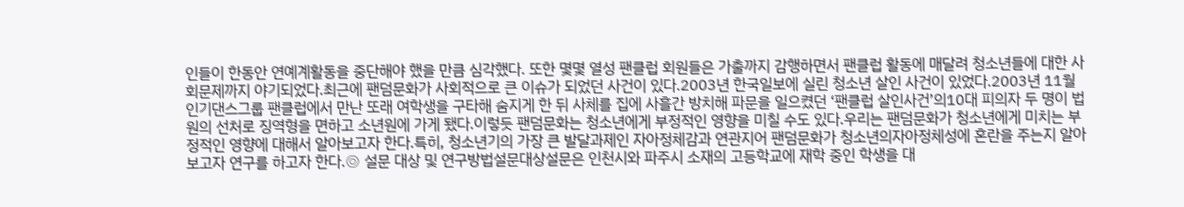인들이 한동안 연예계활동을 중단해야 했을 만큼 심각했다. 또한 몇몇 열성 팬클럽 회원들은 가출까지 감행하면서 팬클럽 활동에 매달려 청소년들에 대한 사회문제까지 야기되었다.최근에 팬덤문화가 사회적으로 큰 이슈가 되었던 사건이 있다.2003년 한국일보에 실린 청소년 살인 사건이 있었다.2003년 11월 인기댄스그룹 팬클럽에서 만난 또래 여학생을 구타해 숨지게 한 뒤 사체를 집에 사흘간 방치해 파문을 일으켰던 ‘팬클럽 살인사건’의10대 피의자 두 명이 법원의 선처로 징역형을 면하고 소년원에 가게 됐다.이렇듯 팬덤문화는 청소년에게 부정적인 영향을 미칠 수도 있다.우리는 팬덤문화가 청소년에게 미치는 부정적인 영향에 대해서 알아보고자 한다.특히, 청소년기의 가장 큰 발달과제인 자아정체감과 연관지어 팬덤문화가 청소년의자아정체성에 혼란을 주는지 알아보고자 연구를 하고자 한다.◎ 설문 대상 및 연구방법설문대상설문은 인천시와 파주시 소재의 고등학교에 재학 중인 학생을 대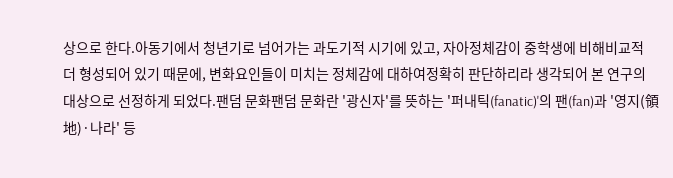상으로 한다.아동기에서 청년기로 넘어가는 과도기적 시기에 있고, 자아정체감이 중학생에 비해비교적 더 형성되어 있기 때문에, 변화요인들이 미치는 정체감에 대하여정확히 판단하리라 생각되어 본 연구의 대상으로 선정하게 되었다.팬덤 문화팬덤 문화란 '광신자'를 뜻하는 '퍼내틱(fanatic)'의 팬(fan)과 '영지(領地)·나라' 등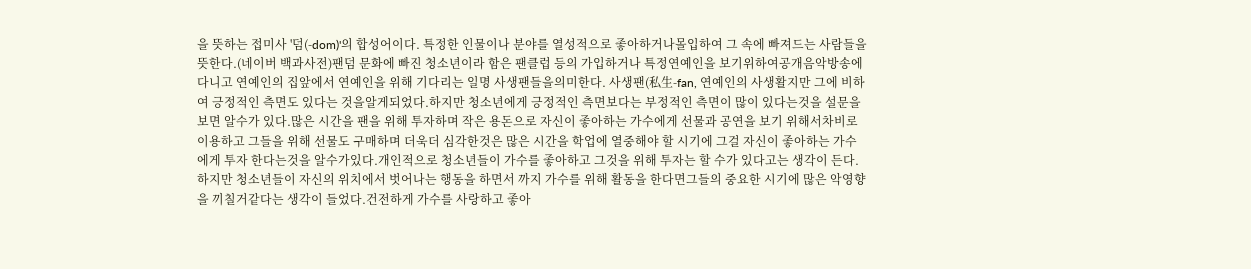을 뜻하는 접미사 '덤(-dom)'의 합성어이다. 특정한 인물이나 분야를 열성적으로 좋아하거나몰입하여 그 속에 빠져드는 사람들을 뜻한다.(네이버 백과사전)팬덤 문화에 빠진 청소년이라 함은 팬클럽 등의 가입하거나 특정연예인을 보기위하여공개음악방송에 다니고 연예인의 집앞에서 연예인을 위해 기다리는 일명 사생팬들을의미한다. 사생팬(私生-fan, 연예인의 사생활지만 그에 비하여 긍정적인 측면도 있다는 것을알게되었다.하지만 청소년에게 긍정적인 측면보다는 부정적인 측면이 많이 있다는것을 설문을 보면 알수가 있다.많은 시간을 팬을 위해 투자하며 작은 용돈으로 자신이 좋아하는 가수에게 선물과 공연을 보기 위해서차비로 이용하고 그들을 위해 선물도 구매하며 더욱더 심각한것은 많은 시간을 학업에 열중해야 할 시기에 그걸 자신이 좋아하는 가수에게 투자 한다는것을 알수가있다.개인적으로 청소년들이 가수를 좋아하고 그것을 위해 투자는 할 수가 있다고는 생각이 든다.하지만 청소년들이 자신의 위치에서 벗어나는 행동을 하면서 까지 가수를 위해 활동을 한다면그들의 중요한 시기에 많은 악영향을 끼칠거같다는 생각이 들었다.건전하게 가수를 사랑하고 좋아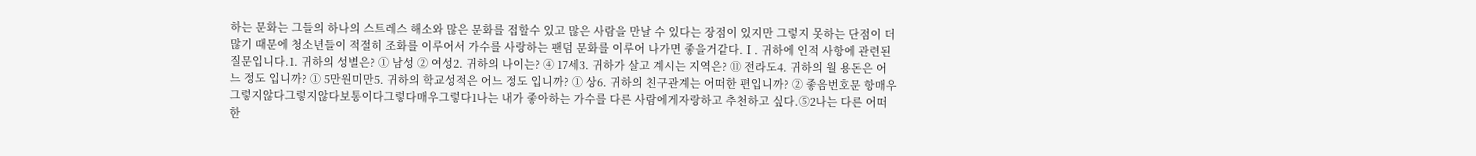하는 문화는 그들의 하나의 스트레스 해소와 많은 문화를 접할수 있고 많은 사람을 만날 수 있다는 장점이 있지만 그렇지 못하는 단점이 더 많기 때문에 청소년들이 적절히 조화를 이루어서 가수를 사랑하는 팬덤 문화를 이루어 나가면 좋을거같다.Ⅰ. 귀하에 인적 사항에 관련된 질문입니다.1. 귀하의 성별은? ① 남성 ② 여성2. 귀하의 나이는? ④ 17세3. 귀하가 살고 계시는 지역은? ⑪ 전라도4. 귀하의 월 용돈은 어느 정도 입니까? ① 5만원미만5. 귀하의 학교성적은 어느 정도 입니까? ① 상6. 귀하의 친구관계는 어떠한 편입니까? ② 좋음번호문 항매우그렇지않다그렇지않다보통이다그렇다매우그렇다1나는 내가 좋아하는 가수를 다른 사람에게자랑하고 추천하고 싶다.⑤2나는 다른 어떠한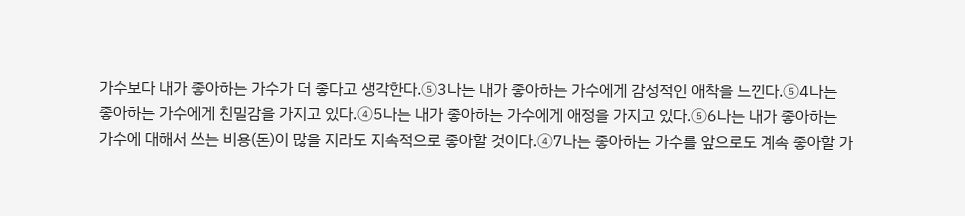가수보다 내가 좋아하는 가수가 더 좋다고 생각한다.⑤3나는 내가 좋아하는 가수에게 감성적인 애착을 느낀다.⑤4나는 좋아하는 가수에게 친밀감을 가지고 있다.④5나는 내가 좋아하는 가수에게 애정을 가지고 있다.⑤6나는 내가 좋아하는 가수에 대해서 쓰는 비용(돈)이 많을 지라도 지속적으로 좋아할 것이다.④7나는 좋아하는 가수를 앞으로도 계속 좋아할 가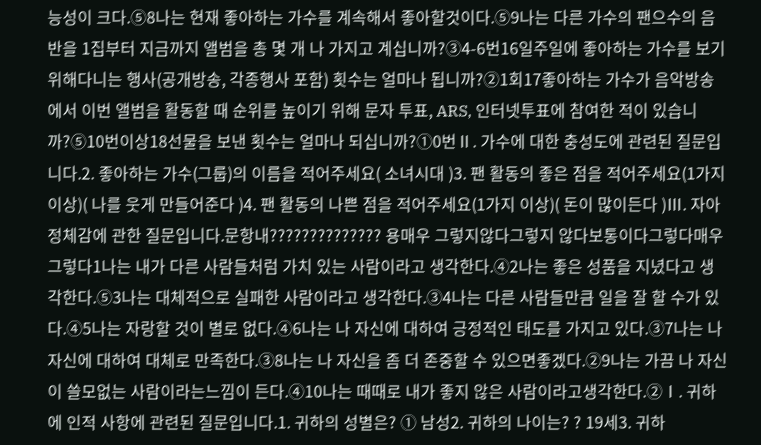능성이 크다.⑤8나는 현재 좋아하는 가수를 계속해서 좋아할것이다.⑤9나는 다른 가수의 팬으수의 음반을 1집부터 지금까지 앨범을 총 몇 개 나 가지고 계십니까?③4-6번16일주일에 좋아하는 가수를 보기 위해다니는 행사(공개방송, 각종행사 포함) 횟수는 얼마나 됩니까?②1회17좋아하는 가수가 음악방송에서 이번 앨범을 활동할 때 순위를 높이기 위해 문자 투표, ARS, 인터넷투표에 참여한 적이 있습니까?⑤10번이상18선물을 보낸 횟수는 얼마나 되십니까?①0번Ⅱ. 가수에 대한 충성도에 관련된 질문입니다.2. 좋아하는 가수(그룹)의 이름을 적어주세요( 소녀시대 )3. 팬 활동의 좋은 점을 적어주세요(1가지 이상)( 나를 웃게 만들어준다 )4. 팬 활동의 나쁜 점을 적어주세요(1가지 이상)( 돈이 많이든다 )Ⅲ. 자아정체감에 관한 질문입니다.문항내?????????????? 용매우 그렇지않다그렇지 않다보통이다그렇다매우그렇다1나는 내가 다른 사람들처럼 가치 있는 사람이라고 생각한다.④2나는 좋은 성품을 지녔다고 생각한다.⑤3나는 대체적으로 실패한 사람이라고 생각한다.③4나는 다른 사람들만큼 일을 잘 할 수가 있다.④5나는 자랑할 것이 별로 없다.④6나는 나 자신에 대하여 긍정적인 태도를 가지고 있다.③7나는 나 자신에 대하여 대체로 만족한다.③8나는 나 자신을 좀 더 존중할 수 있으면좋겠다.②9나는 가끔 나 자신이 쓸모없는 사람이라는느낌이 든다.④10나는 때때로 내가 좋지 않은 사람이라고생각한다.②Ⅰ. 귀하에 인적 사항에 관련된 질문입니다.1. 귀하의 성별은? ① 남성2. 귀하의 나이는? ? 19세3. 귀하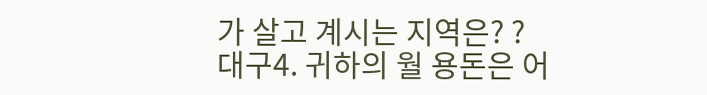가 살고 계시는 지역은? ? 대구4. 귀하의 월 용돈은 어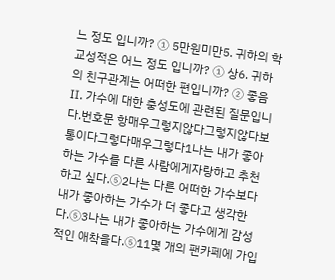느 정도 입니까? ① 5만원미만5. 귀하의 학교성적은 어느 정도 입니까? ① 상6. 귀하의 친구관계는 어떠한 편입니까? ② 좋음Ⅱ. 가수에 대한 충성도에 관련된 질문입니다.번호문 항매우그렇지않다그렇지않다보통이다그렇다매우그렇다1나는 내가 좋아하는 가수를 다른 사람에게자랑하고 추천하고 싶다.⑤2나는 다른 어떠한 가수보다 내가 좋아하는 가수가 더 좋다고 생각한다.⑤3나는 내가 좋아하는 가수에게 감성적인 애착을다.⑤11몇 개의 팬카페에 가입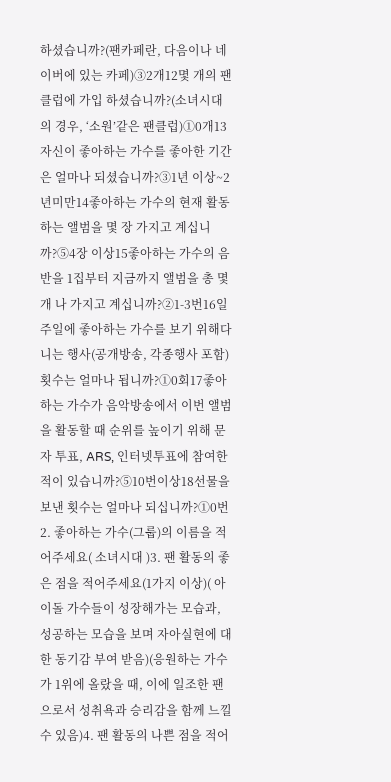하셨습니까?(팬카페란, 다음이나 네이버에 있는 카페)③2개12몇 개의 팬클럽에 가입 하셨습니까?(소녀시대의 경우, ‘소원’같은 팬클럽)①0개13자신이 좋아하는 가수를 좋아한 기간은 얼마나 되셨습니까?③1년 이상~2년미만14좋아하는 가수의 현재 활동하는 앨범을 몇 장 가지고 계십니까?⑤4장 이상15좋아하는 가수의 음반을 1집부터 지금까지 앨범을 총 몇 개 나 가지고 계십니까?②1-3번16일주일에 좋아하는 가수를 보기 위해다니는 행사(공개방송, 각종행사 포함) 횟수는 얼마나 됩니까?①0회17좋아하는 가수가 음악방송에서 이번 앨범을 활동할 때 순위를 높이기 위해 문자 투표, ARS, 인터넷투표에 참여한 적이 있습니까?⑤10번이상18선물을 보낸 횟수는 얼마나 되십니까?①0번2. 좋아하는 가수(그룹)의 이름을 적어주세요( 소녀시대 )3. 팬 활동의 좋은 점을 적어주세요(1가지 이상)( 아이돌 가수들이 성장해가는 모습과, 성공하는 모습을 보며 자아실현에 대한 동기감 부여 받음)(응원하는 가수가 1위에 올랐을 때, 이에 일조한 팬으로서 성취욕과 승리감을 함께 느낄 수 있음)4. 팬 활동의 나쁜 점을 적어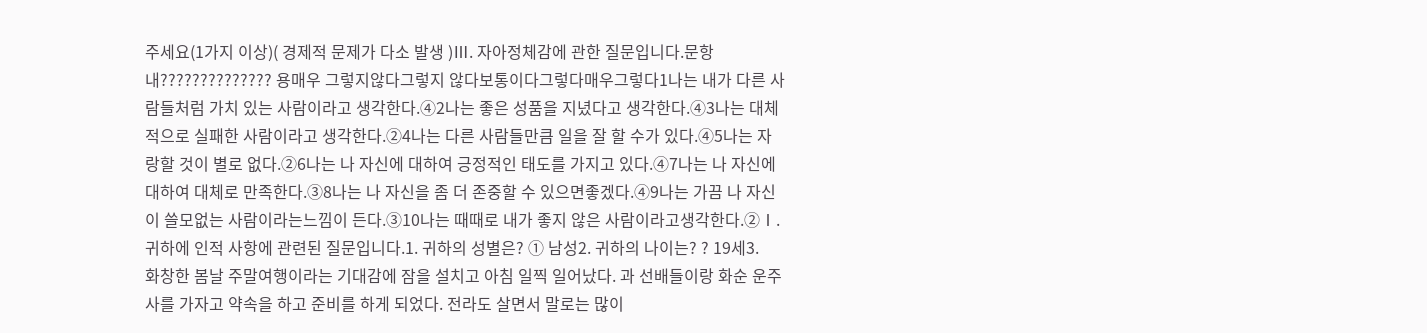주세요(1가지 이상)( 경제적 문제가 다소 발생 )Ⅲ. 자아정체감에 관한 질문입니다.문항내?????????????? 용매우 그렇지않다그렇지 않다보통이다그렇다매우그렇다1나는 내가 다른 사람들처럼 가치 있는 사람이라고 생각한다.④2나는 좋은 성품을 지녔다고 생각한다.④3나는 대체적으로 실패한 사람이라고 생각한다.②4나는 다른 사람들만큼 일을 잘 할 수가 있다.④5나는 자랑할 것이 별로 없다.②6나는 나 자신에 대하여 긍정적인 태도를 가지고 있다.④7나는 나 자신에 대하여 대체로 만족한다.③8나는 나 자신을 좀 더 존중할 수 있으면좋겠다.④9나는 가끔 나 자신이 쓸모없는 사람이라는느낌이 든다.③10나는 때때로 내가 좋지 않은 사람이라고생각한다.②Ⅰ. 귀하에 인적 사항에 관련된 질문입니다.1. 귀하의 성별은? ① 남성2. 귀하의 나이는? ? 19세3.
화창한 봄날 주말여행이라는 기대감에 잠을 설치고 아침 일찍 일어났다. 과 선배들이랑 화순 운주사를 가자고 약속을 하고 준비를 하게 되었다. 전라도 살면서 말로는 많이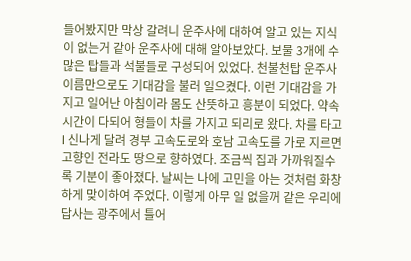들어봤지만 막상 갈려니 운주사에 대하여 알고 있는 지식이 없는거 같아 운주사에 대해 알아보았다. 보물 3개에 수많은 탑들과 석불들로 구성되어 있었다. 천불천탑 운주사 이름만으로도 기대감을 불러 일으켰다. 이런 기대감을 가지고 일어난 아침이라 몸도 산뜻하고 흥분이 되었다. 약속 시간이 다되어 형들이 차를 가지고 되리로 왔다. 차를 타고l 신나게 달려 경부 고속도로와 호남 고속도를 가로 지르면 고향인 전라도 땅으로 향하였다. 조금씩 집과 가까워질수록 기분이 좋아졌다. 날씨는 나에 고민을 아는 것처럼 화창하게 맞이하여 주었다. 이렇게 아무 일 없을꺼 같은 우리에 답사는 광주에서 틀어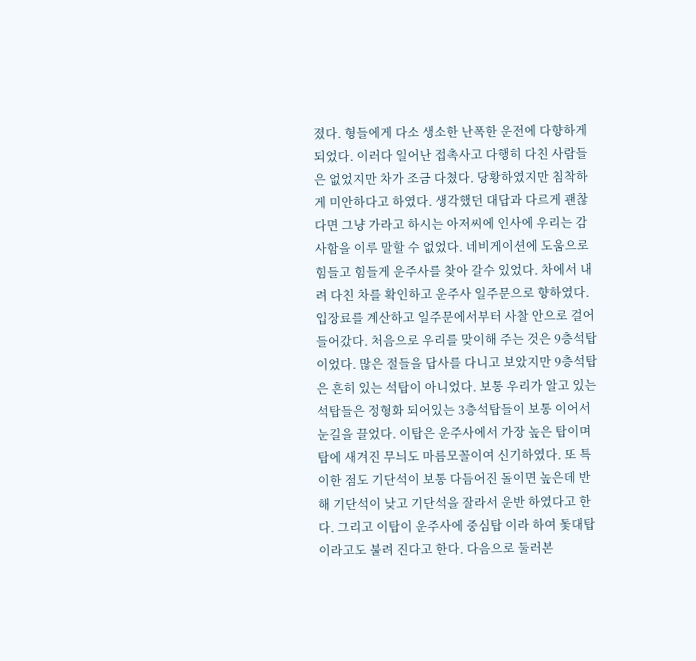졌다. 형들에게 다소 생소한 난폭한 운전에 다향하게 되었다. 이러다 일어난 접촉사고 다행히 다친 사람들은 없었지만 차가 조금 다쳤다. 당황하였지만 침착하게 미안하다고 하였다. 생각했던 대답과 다르게 괜찮다면 그냥 가라고 하시는 아저씨에 인사에 우리는 감사함을 이루 말할 수 없었다. 네비게이션에 도움으로 힘들고 힘들게 운주사를 찾아 갈수 있었다. 차에서 내려 다친 차를 확인하고 운주사 일주문으로 향하였다. 입장료를 계산하고 일주문에서부터 사찰 안으로 걸어 들어갔다. 처음으로 우리를 맞이해 주는 것은 9층석탑 이었다. 많은 절들을 답사를 다니고 보았지만 9층석탑은 흔히 있는 석탑이 아니었다. 보통 우리가 알고 있는 석탑들은 정형화 되어있는 3층석탑들이 보통 이어서 눈길을 끌었다. 이탑은 운주사에서 가장 높은 탑이며 탑에 새겨진 무늬도 마름모꼴이여 신기하였다. 또 특이한 점도 기단석이 보통 다듬어진 돌이면 높은데 반해 기단석이 낮고 기단석을 잘라서 운반 하였다고 한다. 그리고 이탑이 운주사에 중심탑 이라 하여 돛대탑 이라고도 불려 진다고 한다. 다음으로 둘러본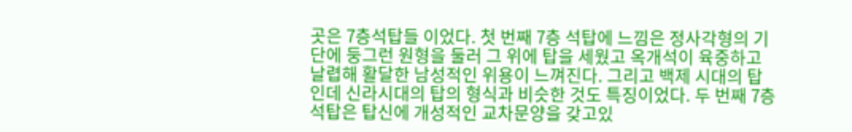곳은 7층석탑들 이었다. 첫 번째 7층 석탑에 느낌은 정사각형의 기단에 둥그런 원형을 둘러 그 위에 탑을 세웠고 옥개석이 육중하고 날렵해 활달한 남성적인 위용이 느껴진다. 그리고 백제 시대의 탑인데 신라시대의 탑의 형식과 비슷한 것도 특징이었다. 두 번째 7층석탑은 탑신에 개성적인 교차문양을 갖고있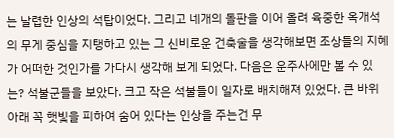는 날렵한 인상의 석탑이었다. 그리고 네개의 돌판을 이어 올려 육중한 옥개석의 무게 중심을 지탱하고 있는 그 신비로운 건축술을 생각해보면 조상들의 지혜가 어떠한 것인가를 가다시 생각해 보게 되었다. 다음은 운주사에만 볼 수 있는? 석불군들을 보았다. 크고 작은 석불들이 일자로 배치해져 있었다. 큰 바위 아래 꼭 햇빛을 피하여 숨어 있다는 인상을 주는건 무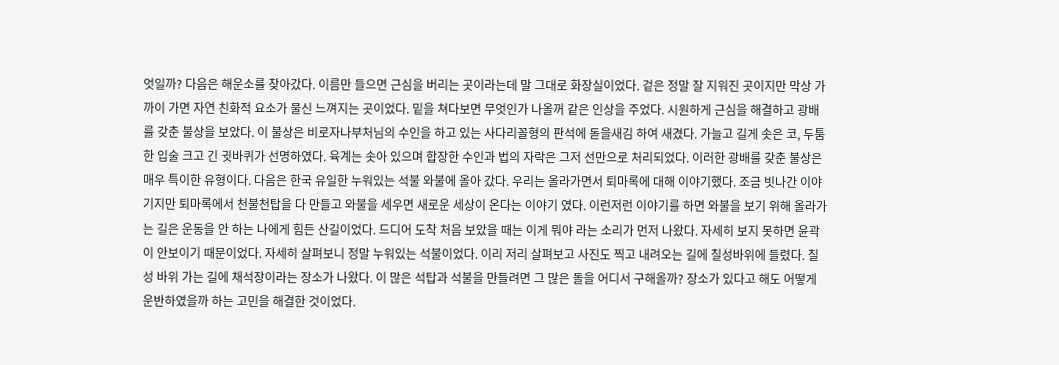엇일까? 다음은 해운소를 찾아갔다. 이름만 들으면 근심을 버리는 곳이라는데 말 그대로 화장실이었다. 겉은 정말 잘 지워진 곳이지만 막상 가까이 가면 자연 친화적 요소가 물신 느껴지는 곳이었다. 밑을 쳐다보면 무엇인가 나올꺼 같은 인상을 주었다. 시원하게 근심을 해결하고 광배를 갖춘 불상을 보았다. 이 불상은 비로자나부처님의 수인을 하고 있는 사다리꼴형의 판석에 돋을새김 하여 새겼다. 가늘고 길게 솟은 코, 두툼한 입술 크고 긴 귓바퀴가 선명하였다. 육계는 솟아 있으며 합장한 수인과 법의 자락은 그저 선만으로 처리되었다. 이러한 광배를 갖춘 불상은 매우 특이한 유형이다. 다음은 한국 유일한 누워있는 석불 와불에 올아 갔다. 우리는 올라가면서 퇴마록에 대해 이야기했다. 조금 빗나간 이야기지만 퇴마록에서 천불천탑을 다 만들고 와불을 세우면 새로운 세상이 온다는 이야기 였다. 이런저런 이야기를 하면 와불을 보기 위해 올라가는 길은 운동을 안 하는 나에게 힘든 산길이었다. 드디어 도착 처음 보았을 때는 이게 뭐야 라는 소리가 먼저 나왔다. 자세히 보지 못하면 윤곽이 안보이기 때문이었다. 자세히 살펴보니 정말 누워있는 석불이었다. 이리 저리 살펴보고 사진도 찍고 내려오는 길에 칠성바위에 들렸다. 칠성 바위 가는 길에 채석장이라는 장소가 나왔다. 이 많은 석탑과 석불을 만들려면 그 많은 돌을 어디서 구해올까? 장소가 있다고 해도 어떻게 운반하였을까 하는 고민을 해결한 것이었다.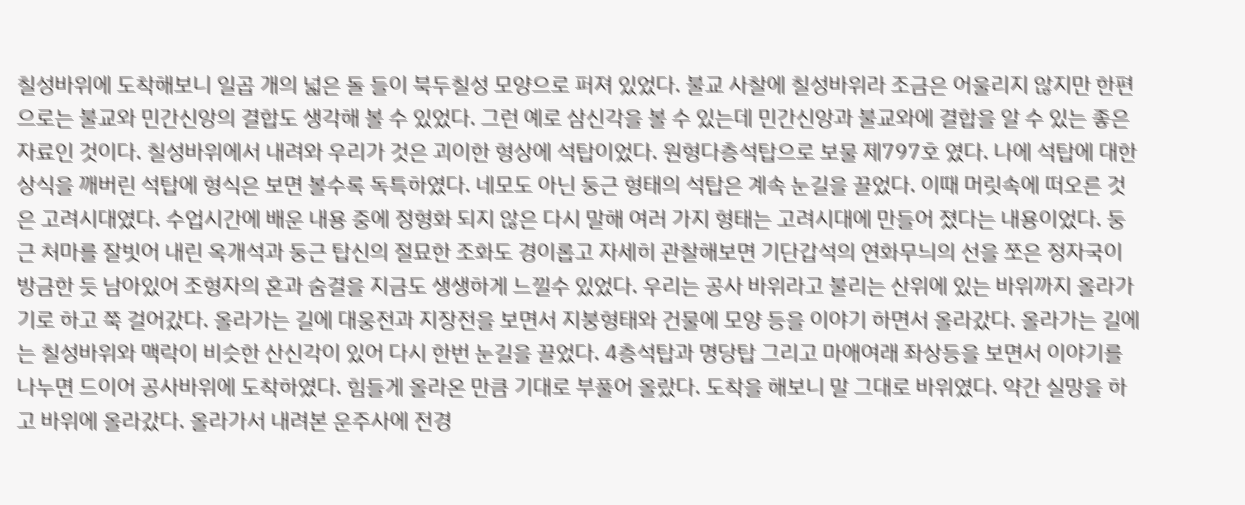칠성바위에 도착해보니 일곱 개의 넓은 돌 들이 북두칠성 모양으로 퍼져 있었다. 불교 사찰에 칠성바위라 조금은 어울리지 않지만 한편으로는 불교와 민간신앙의 결합도 생각해 볼 수 있었다. 그런 예로 삼신각을 볼 수 있는데 민간신앙과 불교와에 결합을 알 수 있는 좋은 자료인 것이다. 칠성바위에서 내려와 우리가 것은 괴이한 형상에 석탑이었다. 원형다층석탑으로 보물 제797호 였다. 나에 석탑에 대한 상식을 깨버린 석탑에 형식은 보면 볼수록 독특하였다. 네모도 아닌 둥근 형태의 석탑은 계속 눈길을 끌었다. 이때 머릿속에 떠오른 것은 고려시대였다. 수업시간에 배운 내용 중에 정형화 되지 않은 다시 말해 여러 가지 형태는 고려시대에 만들어 졌다는 내용이었다. 둥근 처마를 잘빗어 내린 옥개석과 둥근 탑신의 절묘한 조화도 경이롭고 자세히 관찰해보면 기단갑석의 연화무늬의 선을 쪼은 정자국이 방금한 듯 남아있어 조형자의 혼과 숨결을 지금도 생생하게 느낄수 있었다. 우리는 공사 바위라고 불리는 산위에 있는 바위까지 올라가기로 하고 쭉 걸어갔다. 올라가는 길에 대웅전과 지장전을 보면서 지붕형태와 건물에 모양 등을 이야기 하면서 올라갔다. 올라가는 길에는 칠성바위와 맥락이 비슷한 산신각이 있어 다시 한번 눈길을 끌었다. 4층석탑과 명당탑 그리고 마애여래 좌상등을 보면서 이야기를 나누면 드이어 공사바위에 도착하였다. 힘들게 올라온 만큼 기대로 부풀어 올랐다. 도착을 해보니 말 그대로 바위였다. 약간 실망을 하고 바위에 올라갔다. 올라가서 내려본 운주사에 전경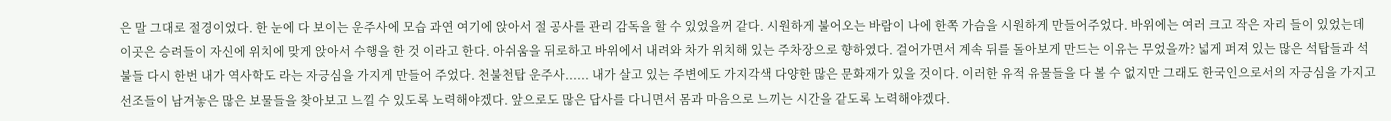은 말 그대로 절경이었다. 한 눈에 다 보이는 운주사에 모습 과연 여기에 앉아서 절 공사를 관리 감독을 할 수 있었을꺼 같다. 시원하게 불어오는 바람이 나에 한쪽 가슴을 시원하게 만들어주었다. 바위에는 여러 크고 작은 자리 들이 있었는데 이곳은 승려들이 자신에 위치에 맞게 앉아서 수행을 한 것 이라고 한다. 아쉬움을 뒤로하고 바위에서 내려와 차가 위치해 있는 주차장으로 향하였다. 걸어가면서 계속 뒤를 돌아보게 만드는 이유는 무었을까? 넓게 퍼져 있는 많은 석탑들과 석불들 다시 한번 내가 역사학도 라는 자긍심을 가지게 만들어 주었다. 천불천탑 운주사...... 내가 살고 있는 주변에도 가지각색 다양한 많은 문화재가 있을 것이다. 이러한 유적 유물들을 다 볼 수 없지만 그래도 한국인으로서의 자긍심을 가지고 선조들이 남겨놓은 많은 보물들을 찾아보고 느낄 수 있도록 노력해야겠다. 앞으로도 많은 답사를 다니면서 몸과 마음으로 느끼는 시간을 같도록 노력해야겠다.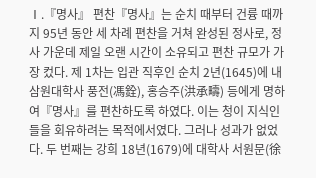Ⅰ.『명사』 편찬『명사』는 순치 때부터 건륭 때까지 95년 동안 세 차례 편찬을 거쳐 완성된 정사로, 정사 가운데 제일 오랜 시간이 소유되고 편찬 규모가 가장 컸다. 제 1차는 입관 직후인 순치 2년(1645)에 내삼원대학사 풍전(馮銓), 홍승주(洪承疇) 등에게 명하여『명사』를 편찬하도록 하였다. 이는 청이 지식인들을 회유하려는 목적에서였다. 그러나 성과가 없었다. 두 번째는 강희 18년(1679)에 대학사 서원문(徐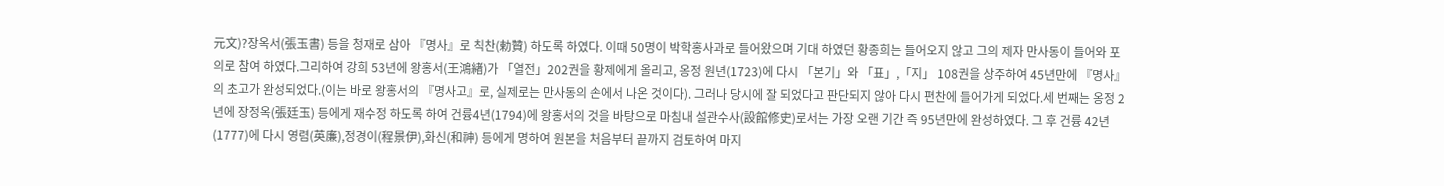元文)?장옥서(張玉書) 등을 청재로 삼아 『명사』로 칙찬(勅贊) 하도록 하였다. 이때 50명이 박학홍사과로 들어왔으며 기대 하였던 황종희는 들어오지 않고 그의 제자 만사동이 들어와 포의로 참여 하였다.그리하여 강희 53년에 왕홍서(王鴻緖)가 「열전」202권을 황제에게 올리고, 옹정 원년(1723)에 다시 「본기」와 「표」,「지」 108권을 상주하여 45년만에 『명사』의 초고가 완성되었다.(이는 바로 왕홍서의 『명사고』로, 실제로는 만사동의 손에서 나온 것이다). 그러나 당시에 잘 되었다고 판단되지 않아 다시 편찬에 들어가게 되었다.세 번째는 옹정 2년에 장정옥(張廷玉) 등에게 재수정 하도록 하여 건륭4년(1794)에 왕홍서의 것을 바탕으로 마침내 설관수사(設館修史)로서는 가장 오랜 기간 즉 95년만에 완성하였다. 그 후 건륭 42년(1777)에 다시 영렴(英廉),정경이(程景伊),화신(和神) 등에게 명하여 원본을 처음부터 끝까지 검토하여 마지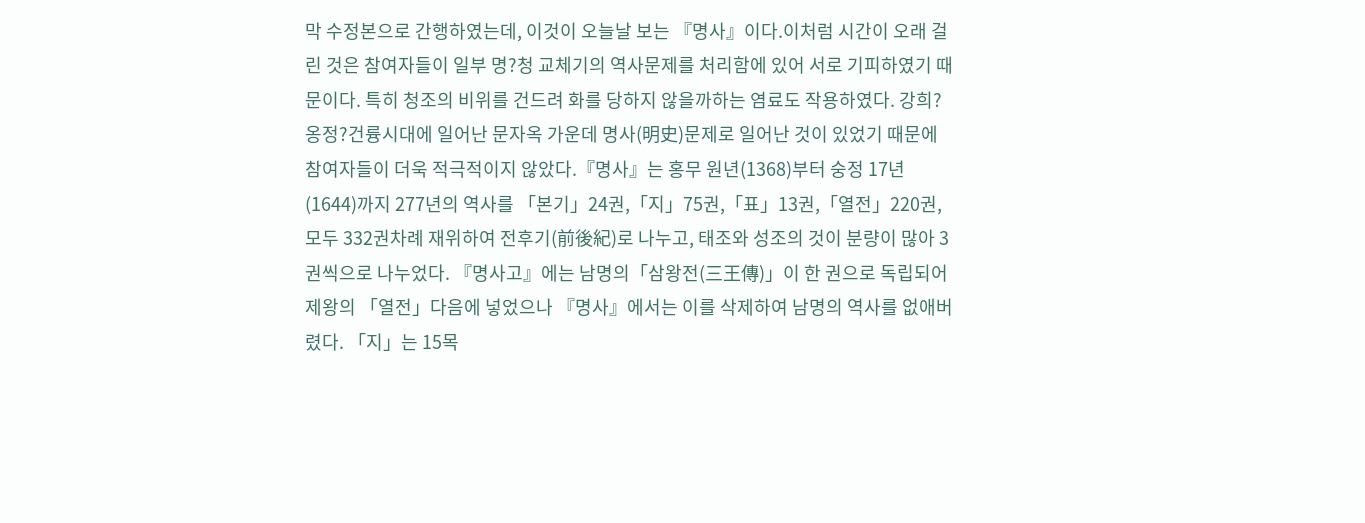막 수정본으로 간행하였는데, 이것이 오늘날 보는 『명사』이다.이처럼 시간이 오래 걸린 것은 참여자들이 일부 명?청 교체기의 역사문제를 처리함에 있어 서로 기피하였기 때문이다. 특히 청조의 비위를 건드려 화를 당하지 않을까하는 염료도 작용하였다. 강희?옹정?건륭시대에 일어난 문자옥 가운데 명사(明史)문제로 일어난 것이 있었기 때문에 참여자들이 더욱 적극적이지 않았다.『명사』는 홍무 원년(1368)부터 숭정 17년(1644)까지 277년의 역사를 「본기」24권,「지」75권,「표」13권,「열전」220권, 모두 332권차례 재위하여 전후기(前後紀)로 나누고, 태조와 성조의 것이 분량이 많아 3권씩으로 나누었다. 『명사고』에는 남명의「삼왕전(三王傳)」이 한 권으로 독립되어 제왕의 「열전」다음에 넣었으나 『명사』에서는 이를 삭제하여 남명의 역사를 없애버렸다. 「지」는 15목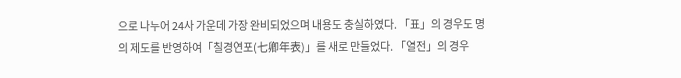으로 나누어 24사 가운데 가장 완비되었으며 내용도 충실하였다. 「표」의 경우도 명의 제도를 반영하여「칠경연포(七卿年表)」를 새로 만들었다. 「열전」의 경우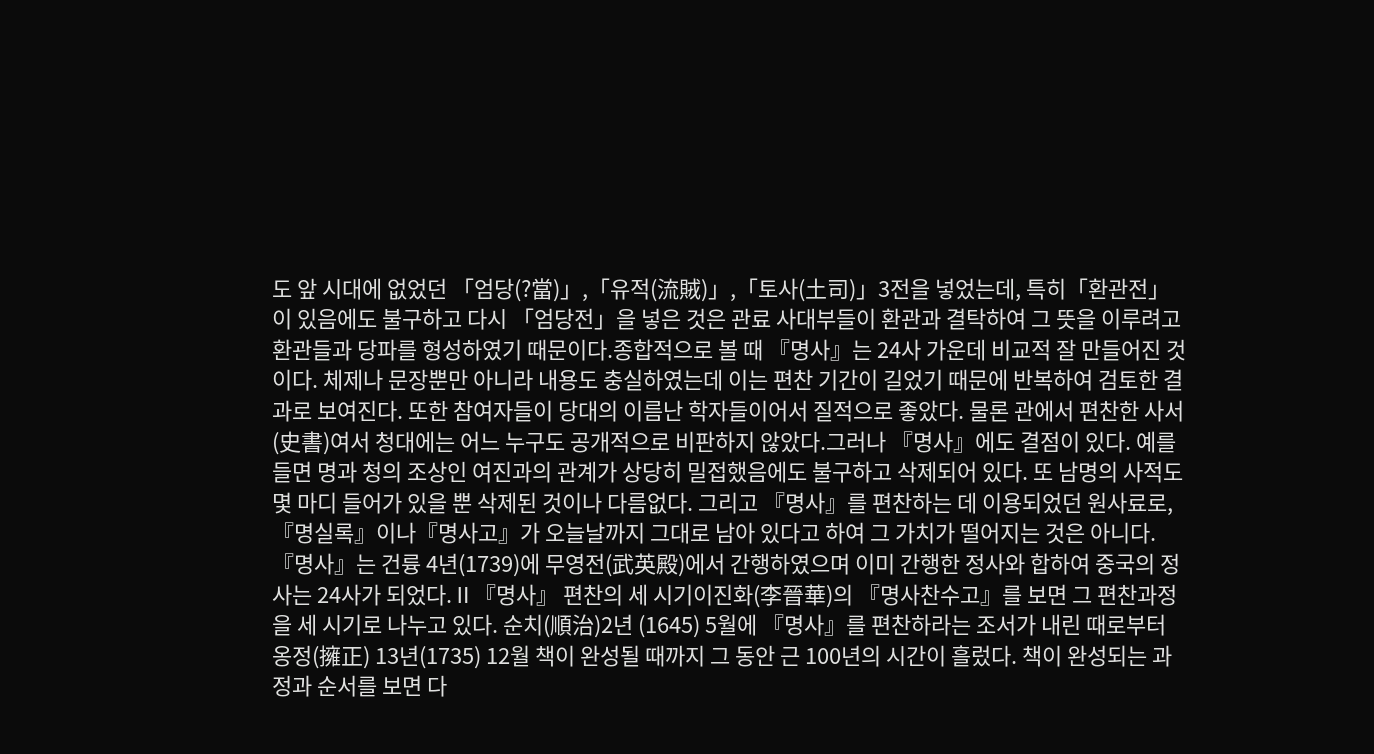도 앞 시대에 없었던 「엄당(?當)」,「유적(流賊)」,「토사(土司)」3전을 넣었는데, 특히「환관전」이 있음에도 불구하고 다시 「엄당전」을 넣은 것은 관료 사대부들이 환관과 결탁하여 그 뜻을 이루려고 환관들과 당파를 형성하였기 때문이다.종합적으로 볼 때 『명사』는 24사 가운데 비교적 잘 만들어진 것이다. 체제나 문장뿐만 아니라 내용도 충실하였는데 이는 편찬 기간이 길었기 때문에 반복하여 검토한 결과로 보여진다. 또한 참여자들이 당대의 이름난 학자들이어서 질적으로 좋았다. 물론 관에서 편찬한 사서(史書)여서 청대에는 어느 누구도 공개적으로 비판하지 않았다.그러나 『명사』에도 결점이 있다. 예를 들면 명과 청의 조상인 여진과의 관계가 상당히 밀접했음에도 불구하고 삭제되어 있다. 또 남명의 사적도 몇 마디 들어가 있을 뿐 삭제된 것이나 다름없다. 그리고 『명사』를 편찬하는 데 이용되었던 원사료로,『명실록』이나『명사고』가 오늘날까지 그대로 남아 있다고 하여 그 가치가 떨어지는 것은 아니다.『명사』는 건륭 4년(1739)에 무영전(武英殿)에서 간행하였으며 이미 간행한 정사와 합하여 중국의 정사는 24사가 되었다.Ⅱ『명사』 편찬의 세 시기이진화(李晉華)의 『명사찬수고』를 보면 그 편찬과정을 세 시기로 나누고 있다. 순치(順治)2년 (1645) 5월에 『명사』를 편찬하라는 조서가 내린 때로부터 옹정(擁正) 13년(1735) 12월 책이 완성될 때까지 그 동안 근 100년의 시간이 흘렀다. 책이 완성되는 과정과 순서를 보면 다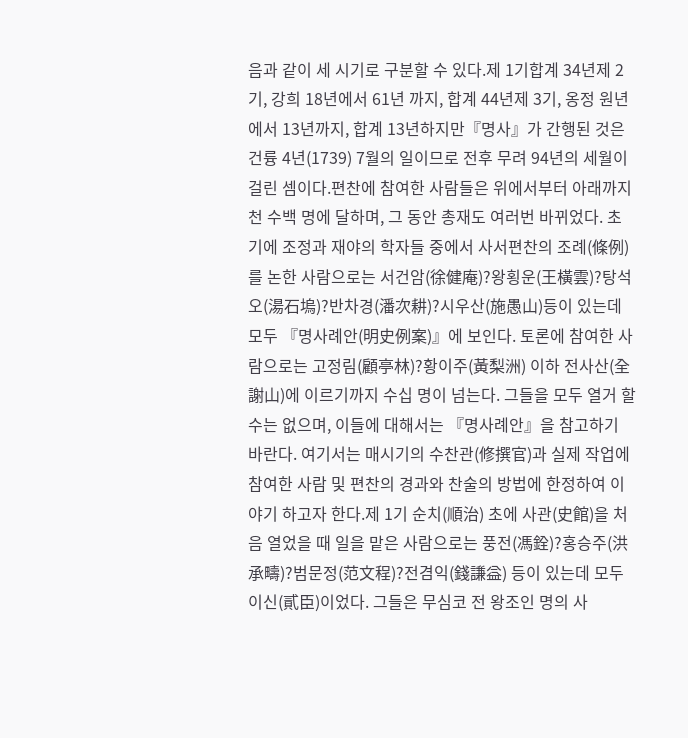음과 같이 세 시기로 구분할 수 있다.제 1기합계 34년제 2기, 강희 18년에서 61년 까지, 합계 44년제 3기, 옹정 원년에서 13년까지, 합계 13년하지만『명사』가 간행된 것은 건륭 4년(1739) 7월의 일이므로 전후 무려 94년의 세월이 걸린 셈이다.편찬에 참여한 사람들은 위에서부터 아래까지 천 수백 명에 달하며, 그 동안 총재도 여러번 바뀌었다. 초기에 조정과 재야의 학자들 중에서 사서편찬의 조례(條例)를 논한 사람으로는 서건암(徐健庵)?왕횡운(王橫雲)?탕석오(湯石塢)?반차경(潘次耕)?시우산(施愚山)등이 있는데 모두 『명사례안(明史例案)』에 보인다. 토론에 참여한 사람으로는 고정림(顧亭林)?황이주(黃梨洲) 이하 전사산(全謝山)에 이르기까지 수십 명이 넘는다. 그들을 모두 열거 할 수는 없으며, 이들에 대해서는 『명사례안』을 참고하기 바란다. 여기서는 매시기의 수찬관(修撰官)과 실제 작업에 참여한 사람 및 편찬의 경과와 찬술의 방법에 한정하여 이야기 하고자 한다.제 1기 순치(順治) 초에 사관(史館)을 처음 열었을 때 일을 맡은 사람으로는 풍전(馮銓)?홍승주(洪承疇)?범문정(范文程)?전겸익(錢謙益) 등이 있는데 모두 이신(貳臣)이었다. 그들은 무심코 전 왕조인 명의 사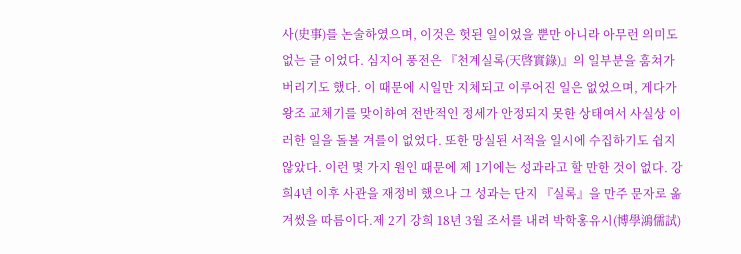사(史事)를 논술하였으며, 이것은 헛된 일이었을 뿐만 아니라 아무런 의미도 없는 글 이었다. 심지어 풍전은 『천계실록(天啓實錄)』의 일부분을 훔쳐가 버리기도 했다. 이 때문에 시일만 지체되고 이루어진 일은 없었으며, 게다가 왕조 교체기를 맞이하여 전반적인 정세가 안정되지 못한 상태여서 사실상 이러한 일을 돌볼 겨를이 없었다. 또한 망실된 서적을 일시에 수집하기도 쉽지 않았다. 이런 몇 가지 원인 때문에 제 1기에는 성과라고 할 만한 것이 없다. 강희4년 이후 사관을 재정비 했으나 그 성과는 단지 『실록』을 만주 문자로 옮겨썼을 따름이다.제 2기 강희 18년 3월 조서를 내려 박학홍유시(博學鴻儒試)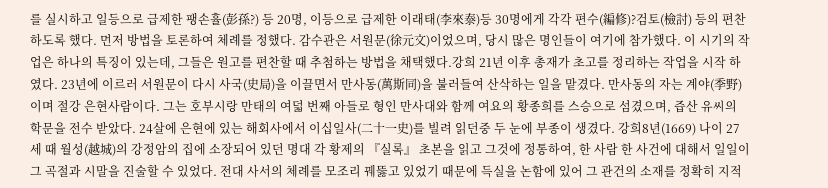를 실시하고 일등으로 급제한 팽손휼(彭孫?) 등 20명, 이등으로 급제한 이래태(李來泰)등 30명에게 각각 편수(編修)?검토(檢討) 등의 편찬하도록 했다. 먼저 방법을 토론하여 체례를 정했다. 감수관은 서원문(徐元文)이었으며, 당시 많은 명인들이 여기에 참가했다. 이 시기의 작업은 하나의 특징이 있는데, 그들은 원고를 편찬할 때 추첨하는 방법을 채택했다.강희 21년 이후 총재가 초고를 정리하는 작업을 시작 하였다. 23년에 이르러 서원문이 다시 사국(史局)을 이끌면서 만사동(萬斯同)을 불러들여 산삭하는 일을 맡겼다. 만사동의 자는 계야(季野)이며 절강 은현사람이다. 그는 호부시랑 만태의 여덟 번째 아들로 형인 만사대와 함께 여요의 황종희를 스승으로 섬겼으며, 즙산 유씨의 학문을 전수 받았다. 24살에 은현에 있는 해회사에서 이십일사(二十一史)를 빌려 읽던중 두 눈에 부종이 생겼다. 강희8년(1669) 나이 27세 때 월성(越城)의 강정암의 집에 소장되어 있던 명대 각 황제의 『실록』 초본을 읽고 그것에 정통하여, 한 사람 한 사건에 대해서 일일이 그 곡절과 시말을 진술할 수 있었다. 전대 사서의 체례를 모조리 꿰뚫고 있었기 때문에 득실을 논함에 있어 그 관건의 소재를 정확히 지적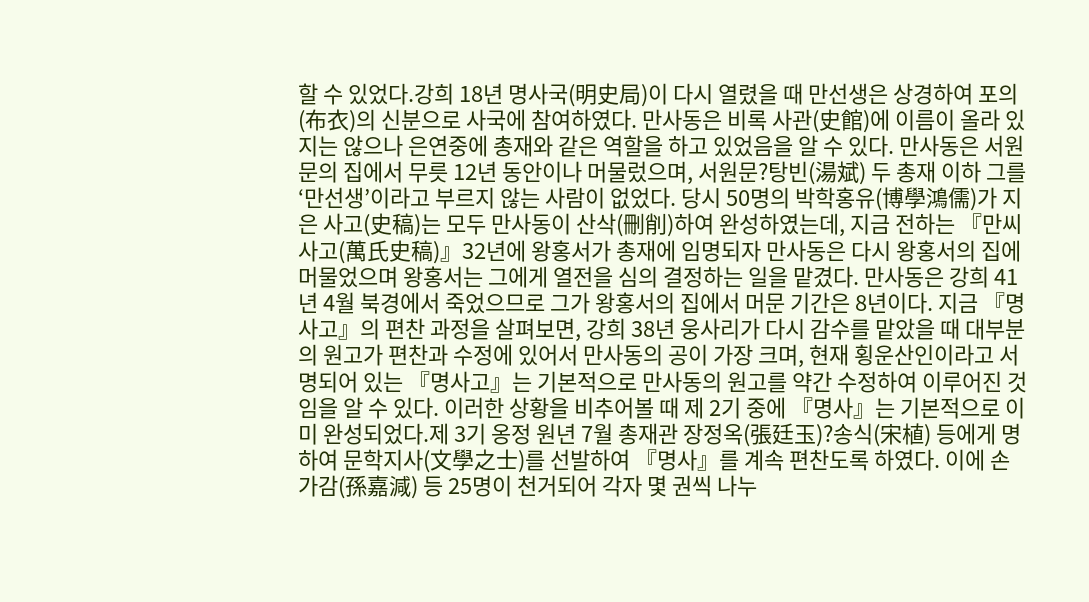할 수 있었다.강희 18년 명사국(明史局)이 다시 열렸을 때 만선생은 상경하여 포의(布衣)의 신분으로 사국에 참여하였다. 만사동은 비록 사관(史館)에 이름이 올라 있지는 않으나 은연중에 총재와 같은 역할을 하고 있었음을 알 수 있다. 만사동은 서원문의 집에서 무릇 12년 동안이나 머물렀으며, 서원문?탕빈(湯斌) 두 총재 이하 그를 ‘만선생’이라고 부르지 않는 사람이 없었다. 당시 50명의 박학홍유(博學鴻儒)가 지은 사고(史稿)는 모두 만사동이 산삭(刪削)하여 완성하였는데, 지금 전하는 『만씨사고(萬氏史稿)』32년에 왕홍서가 총재에 임명되자 만사동은 다시 왕홍서의 집에 머물었으며 왕홍서는 그에게 열전을 심의 결정하는 일을 맡겼다. 만사동은 강희 41년 4월 북경에서 죽었으므로 그가 왕홍서의 집에서 머문 기간은 8년이다. 지금 『명사고』의 편찬 과정을 살펴보면, 강희 38년 웅사리가 다시 감수를 맡았을 때 대부분의 원고가 편찬과 수정에 있어서 만사동의 공이 가장 크며, 현재 횡운산인이라고 서명되어 있는 『명사고』는 기본적으로 만사동의 원고를 약간 수정하여 이루어진 것임을 알 수 있다. 이러한 상황을 비추어볼 때 제 2기 중에 『명사』는 기본적으로 이미 완성되었다.제 3기 옹정 원년 7월 총재관 장정옥(張廷玉)?송식(宋植) 등에게 명하여 문학지사(文學之士)를 선발하여 『명사』를 계속 편찬도록 하였다. 이에 손가감(孫嘉減) 등 25명이 천거되어 각자 몇 권씩 나누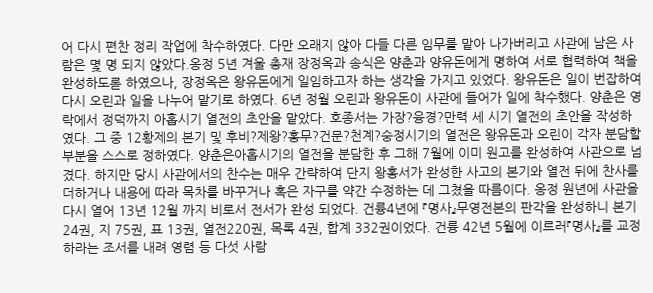어 다시 편찬 정리 작업에 착수하였다. 다만 오래지 않아 다들 다른 임무를 맡아 나가버리고 사관에 남은 사람은 몇 명 되지 않았다.옹정 5년 겨울 총재 장정옥과 송식은 양춘과 양유돈에게 명하여 서로 협력하여 책을 완성하도롣 하였으나, 장정옥은 왕유돈에게 일임하고자 하는 생각을 가지고 있었다. 왕유돈은 일이 번잡하여 다시 오린과 일을 나누어 맡기로 하였다. 6년 정월 오린과 왕유돈이 사관에 들어가 일에 착수했다. 양춘은 영락에서 정덕까지 아홉시기 열전의 초안을 맡았다. 호종서는 가장?융경?만력 세 시기 열전의 초안을 작성하였다. 그 중 12황제의 본기 및 후비?제왕?홍무?건문?천계?숭정시기의 열전은 왕유돈과 오린이 각자 분담할 부분을 스스로 정하였다. 양춘은아홉시기의 열전을 분담한 후 그해 7월에 이미 원고를 완성하여 사관으로 넘겼다. 하지만 당시 사관에서의 찬수는 매우 간략하여 단지 왕홍서가 완성한 사고의 본기와 열전 뒤에 찬사를 더하거나 내용에 따라 목차를 바꾸거나 혹은 자구를 약간 수정하는 데 그쳤을 따름이다. 옹정 원년에 사관을 다시 열어 13년 12월 까지 비로서 전서가 완성 되었다. 건륭4년에 『명사』무영전본의 판각을 완성하니 본기 24권, 지 75권, 표 13권, 열전220권, 목록 4권, 합계 332권이었다. 건륭 42년 5월에 이르러『명사』를 교정하라는 조서를 내려 영렴 등 다섯 사람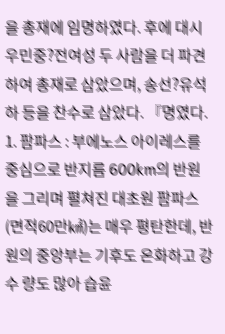을 총재에 임명하였다. 후에 대시 우민중?전여성 두 사람을 더 파견하여 총재로 삼았으며, 송선?유석하 등을 찬수로 삼았다. 『명였다.
1. 팜파스 : 부에노스 아이레스를 중심으로 반지름 600km의 반원을 그리며 펼쳐진 대초원 팜파스(면적60만㎢)는 매우 평탄한데, 반원의 중앙부는 기후도 온화하고 강수 량도 많아 습윤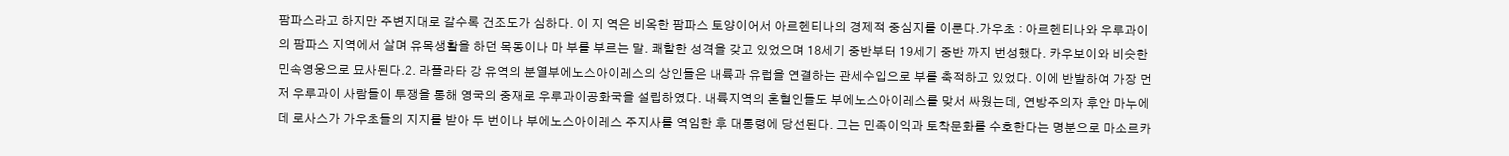팜파스라고 하지만 주변지대로 갈수록 건조도가 심하다. 이 지 역은 비옥한 팜파스 토양이어서 아르헨티나의 경제적 중심지를 이룬다.가우초 : 아르헨티나와 우루과이의 팜파스 지역에서 살며 유목생활을 하던 목동이나 마 부를 부르는 말. 쾌할한 성격을 갖고 있었으며 18세기 중반부터 19세기 중반 까지 번성했다. 카우보이와 비슷한 민속영웅으로 묘사된다.2. 라플라타 강 유역의 분열부에노스아이레스의 상인들은 내륙과 유럽을 연결하는 관세수입으로 부를 축적하고 있었다. 이에 반발하여 가장 먼저 우루과이 사람들이 투쟁을 통해 영국의 중재로 우루과이공화국을 설립하였다. 내륙지역의 혼혈인들도 부에노스아이레스를 맞서 싸웠는데, 연방주의자 후안 마누에 데 로사스가 가우초들의 지지를 받아 두 번이나 부에노스아이레스 주지사를 역임한 후 대통령에 당선된다. 그는 민족이익과 토착문화를 수호한다는 명분으로 마소르카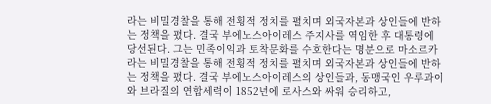라는 비밀경찰을 통해 전횡적 정치를 펼치며 외국자본과 상인들에 반하는 정책을 폈다. 결국 부에노스아이레스 주지사를 역임한 후 대통령에 당선된다. 그는 민족이익과 토착문화를 수호한다는 명분으로 마소르카라는 비밀경찰을 통해 전횡적 정치를 펼치며 외국자본과 상인들에 반하는 정책을 폈다. 결국 부에노스아이레스의 상인들과, 동맹국인 우루과이와 브라질의 연합세력이 1852년에 로사스와 싸워 승리하고,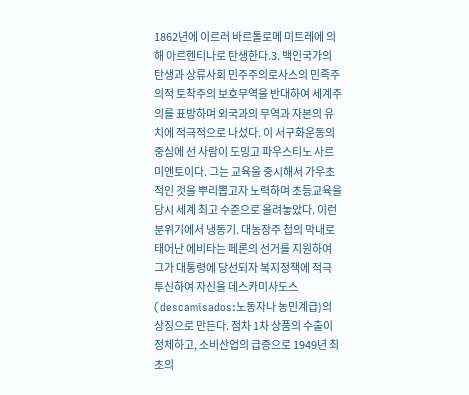1862년에 이르러 바르톨로메 미트레에 의해 아르헨티나로 탄생한다.3. 백인국가의 탄생과 상류사회 민주주의로사스의 민족주의적 토착주의 보호무역을 반대하여 세계주의를 표방하며 외국과의 무역과 자본의 유치에 적극적으로 나섰다. 이 서구화운동의 중심에 선 사람이 도밍고 파우스티노 사르미엔토이다. 그는 교육을 중시해서 가우초적인 것을 뿌리뽑고자 노력하며 초등교육을 당시 세계 최고 수준으로 올려놓았다. 이런 분위기에서 냉동기. 대농장주 첩의 막내로 태어난 에비타는 페론의 선거를 지원하여 그가 대통령에 당선되자 복지정책에 적극 투신하여 자신을 데스카미사도스(descamisados:노동자나 농민계급)의 상징으로 만든다. 점차 1차 상품의 수출이 정체하고, 소비산업의 급증으로 1949년 최초의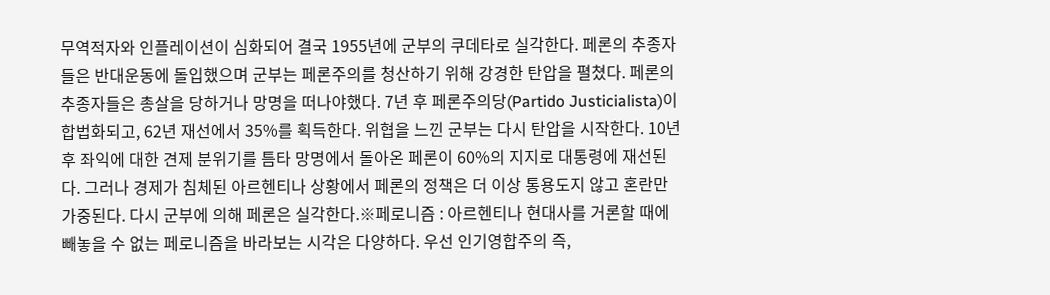무역적자와 인플레이션이 심화되어 결국 1955년에 군부의 쿠데타로 실각한다. 페론의 추종자들은 반대운동에 돌입했으며 군부는 페론주의를 청산하기 위해 강경한 탄압을 펼쳤다. 페론의 추종자들은 총살을 당하거나 망명을 떠나야했다. 7년 후 페론주의당(Partido Justicialista)이 합법화되고, 62년 재선에서 35%를 획득한다. 위협을 느낀 군부는 다시 탄압을 시작한다. 10년 후 좌익에 대한 견제 분위기를 틈타 망명에서 돌아온 페론이 60%의 지지로 대통령에 재선된다. 그러나 경제가 침체된 아르헨티나 상황에서 페론의 정책은 더 이상 통용도지 않고 혼란만 가중된다. 다시 군부에 의해 페론은 실각한다.※페로니즘 : 아르헨티나 현대사를 거론할 때에 빼놓을 수 없는 페로니즘을 바라보는 시각은 다양하다. 우선 인기영합주의 즉,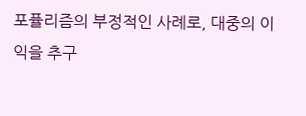포퓰리즘의 부정적인 사례로, 대중의 이익을 추구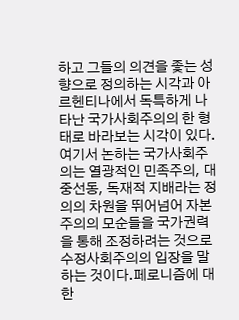하고 그들의 의견을 좇는 성향으로 정의하는 시각과 아르헨티나에서 독특하게 나타난 국가사회주의의 한 형태로 바라보는 시각이 있다. 여기서 논하는 국가사회주의는 열광적인 민족주의, 대중선동, 독재적 지배라는 정의의 차원을 뛰어넘어 자본주의의 모순들을 국가권력을 통해 조정하려는 것으로 수정사회주의의 입장을 말하는 것이다.페로니즘에 대한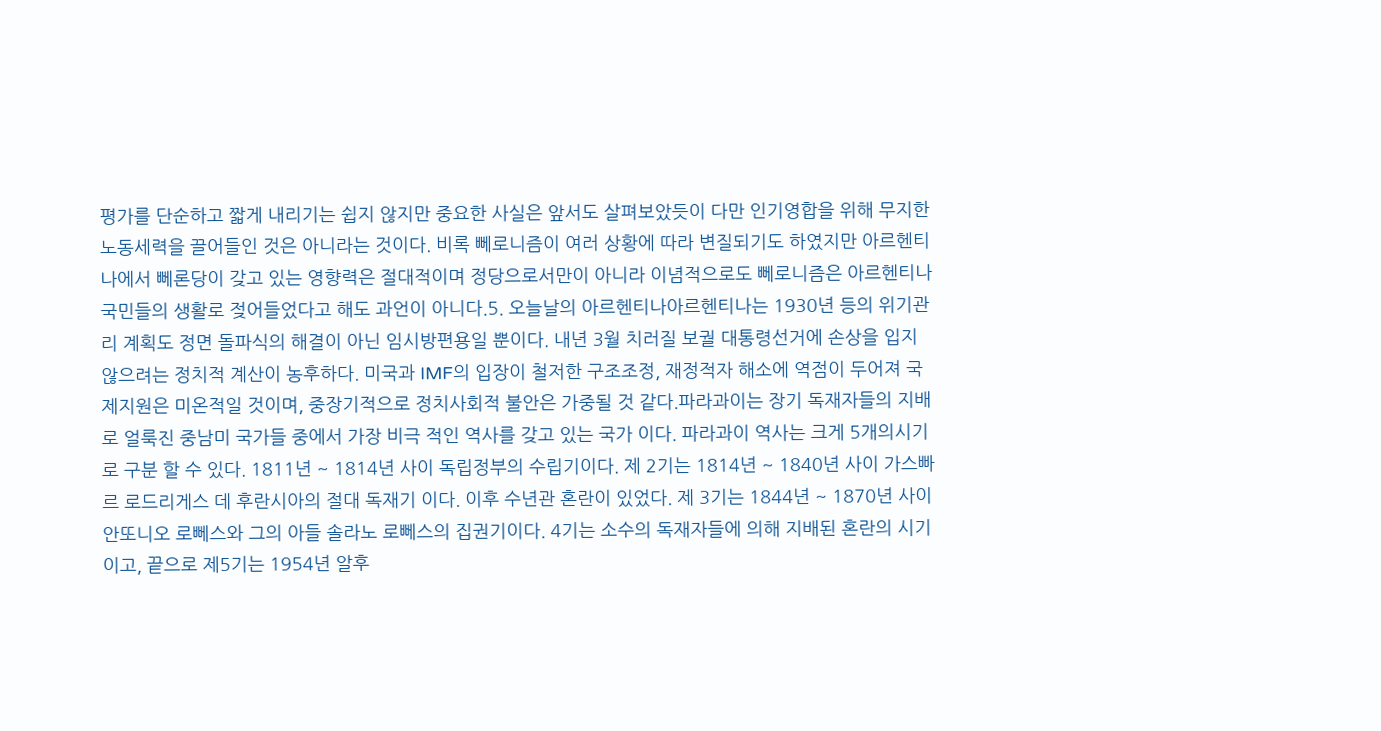평가를 단순하고 짧게 내리기는 쉽지 않지만 중요한 사실은 앞서도 살펴보았듯이 다만 인기영합을 위해 무지한 노동세력을 끌어들인 것은 아니라는 것이다. 비록 뻬로니즘이 여러 상황에 따라 변질되기도 하였지만 아르헨티나에서 뻬론당이 갖고 있는 영향력은 절대적이며 정당으로서만이 아니라 이념적으로도 뻬로니즘은 아르헨티나 국민들의 생활로 젖어들었다고 해도 과언이 아니다.5. 오늘날의 아르헨티나아르헨티나는 1930년 등의 위기관리 계획도 정면 돌파식의 해결이 아닌 임시방편용일 뿐이다. 내년 3월 치러질 보궐 대통령선거에 손상을 입지 않으려는 정치적 계산이 농후하다. 미국과 IMF의 입장이 철저한 구조조정, 재정적자 해소에 역점이 두어져 국제지원은 미온적일 것이며, 중장기적으로 정치사회적 불안은 가중될 것 같다.파라과이는 장기 독재자들의 지배로 얼룩진 중남미 국가들 중에서 가장 비극 적인 역사를 갖고 있는 국가 이다. 파라과이 역사는 크게 5개의시기로 구분 할 수 있다. 1811년 ~ 1814년 사이 독립정부의 수립기이다. 제 2기는 1814년 ~ 1840년 사이 가스빠르 로드리게스 데 후란시아의 절대 독재기 이다. 이후 수년관 혼란이 있었다. 제 3기는 1844년 ~ 1870년 사이 안또니오 로뻬스와 그의 아들 솔라노 로뻬스의 집권기이다. 4기는 소수의 독재자들에 의해 지배된 혼란의 시기이고, 끝으로 제5기는 1954년 알후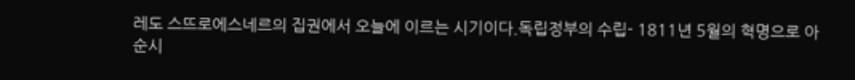레도 스뜨로에스네르의 집권에서 오늘에 이르는 시기이다.독립정부의 수립- 1811년 5월의 혁명으로 아순시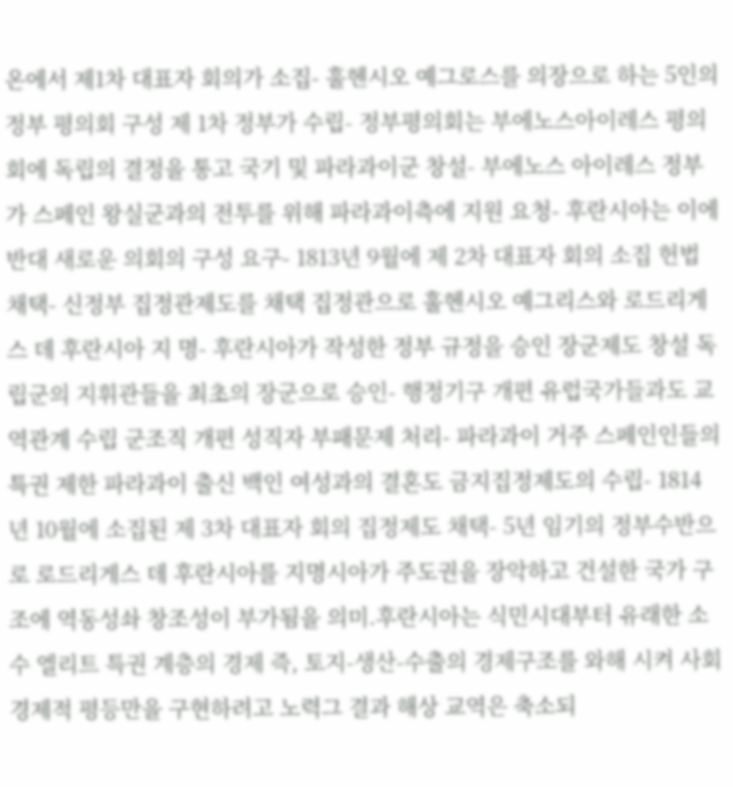온에서 제1차 대표자 회의가 소집- 훌헨시오 예그로스를 의장으로 하는 5인의 정부 평의회 구성 제 1차 정부가 수립- 정부평의회는 부에노스아이레스 평의회에 독립의 결정을 통고 국기 및 파라과이군 창설- 부에노스 아이레스 정부가 스페인 왕실군과의 전투를 위해 파라과이측에 지원 요청- 후란시아는 이에 반대 새로운 의회의 구성 요구- 1813년 9월에 제 2차 대표자 회의 소집 헌법 채택- 신정부 집정관제도를 채택 집정관으로 훌헨시오 예그리스와 로드리게스 데 후란시아 지 명- 후란시아가 작성한 정부 규정을 승인 장군제도 창설 독립군의 지휘관들을 최초의 장군으로 승인- 행정기구 개편 유럽국가들과도 교역관계 수립 군조직 개편 성직자 부패문제 처리- 파라과이 거주 스페인인들의 특권 제한 파라과이 출신 백인 여성과의 결혼도 금지집정제도의 수립- 1814년 10월에 소집된 제 3차 대표자 회의 집정제도 채택- 5년 임기의 정부수반으로 로드리게스 데 후란시아를 지명시아가 주도권을 장악하고 건설한 국가 구조에 역동성솨 창조성이 부가됨을 의미.후란시아는 식민시대부터 유래한 소수 엘리트 특권 계층의 경제 즉, 토지-생산-수출의 경제구조를 와해 시켜 사회 경제적 평등만을 구현하려고 노력그 결과 해상 교역은 축소되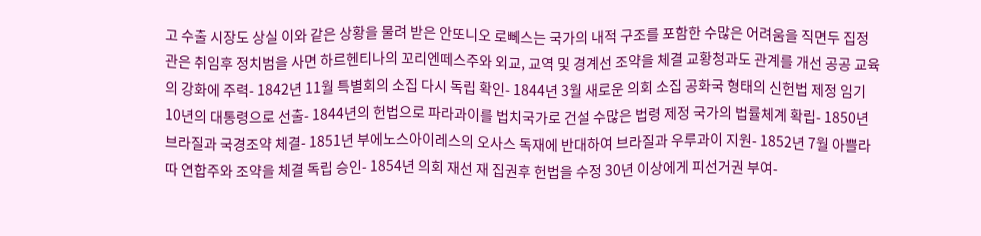고 수출 시장도 상실 이와 같은 상황을 물려 받은 안또니오 로뻬스는 국가의 내적 구조를 포함한 수많은 어려움을 직면두 집정관은 취임후 정치범을 사면 하르헨티나의 꼬리엔떼스주와 외교, 교역 및 경계선 조약을 체결 교황청과도 관계를 개선 공공 교육의 강화에 주력- 1842년 11월 특별회의 소집 다시 독립 확인- 1844년 3월 새로운 의회 소집 공화국 형태의 신헌법 제정 임기 10년의 대통령으로 선출- 1844년의 헌법으로 파라과이를 법치국가로 건설 수많은 법령 제정 국가의 법률체계 확립- 1850년 브라질과 국경조약 체결- 1851년 부에노스아이레스의 오사스 독재에 반대하여 브라질과 우루과이 지원- 1852년 7월 아쁠라따 연합주와 조약을 체결 독립 승인- 1854년 의회 재선 재 집권후 헌법을 수정 30년 이상에게 피선거권 부여-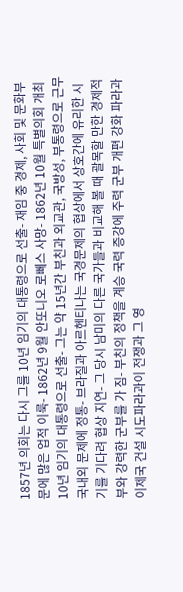1857년 의회는 다시 그를 10년 임기의 대통령으로 선출- 재임 중 경제, 사회 및 문화부문에 많은 업적 이룩- 1862년 9월 안또니오 로뻬스 사망- 1862년 10월 특별의회 개최 10년 임기의 대통령으로 선출- 그는 약 15년간 부친과 외교관, 국방성, 부통령으로 근무 국내외 문제에 정통- 브라질과 아르헨티나는 국경문제의 협상에서 상호간에 유리한 시기를 기다려 협상 지연- 그 당시 남미의 다른 국가들과 비교해 볼 때 괄목할 만한 경제적 부와 강력한 군부를 가 짐- 부친의 정책을 계승 국력 증강에 주력 군부 개편 강화 파라과이제국 건설 시도파라과이 전쟁과 그 영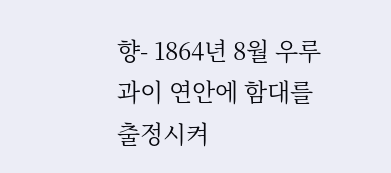향- 1864년 8월 우루과이 연안에 함대를 출정시켜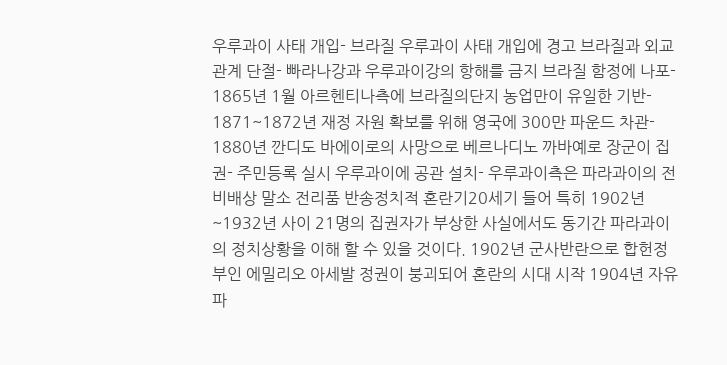우루과이 사태 개입- 브라질 우루과이 사태 개입에 경고 브라질과 외교관계 단절- 빠라나강과 우루과이강의 항해를 금지 브라질 함정에 나포- 1865년 1월 아르헨티나측에 브라질의단지 농업만이 유일한 기반- 1871~1872년 재정 자원 확보를 위해 영국에 300만 파운드 차관- 1880년 깐디도 바에이로의 사망으로 베르나디노 까바예로 장군이 집권- 주민등록 실시 우루과이에 공관 설치- 우루과이측은 파라과이의 전비배상 말소 전리품 반송정치적 혼란기20세기 들어 특히 1902년~1932년 사이 21명의 집권자가 부상한 사실에서도 동기간 파라과이의 정치상황을 이해 할 수 있을 것이다. 1902년 군사반란으로 합헌정부인 에밀리오 아세발 정권이 붕괴되어 혼란의 시대 시작 1904년 자유파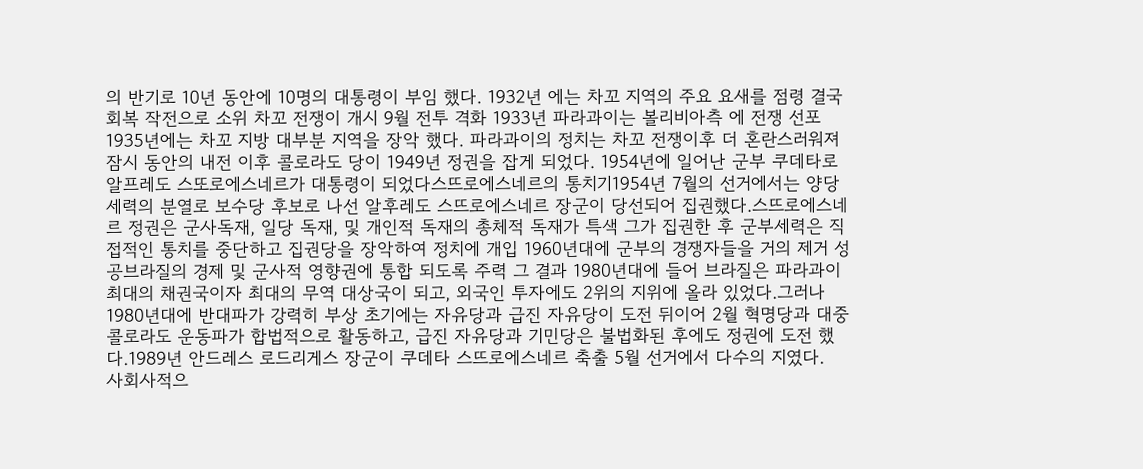의 반기로 10년 동안에 10명의 대통령이 부임 했다. 1932년 에는 차꼬 지역의 주요 요새를 점령 결국 회복 작전으로 소위 차꼬 전쟁이 개시 9월 전투 격화 1933년 파라과이는 볼리비아측 에 전쟁 선포 1935년에는 차꼬 지방 대부분 지역을 장악 했다. 파라과이의 정치는 차꼬 전쟁이후 더 혼란스러워져 잠시 동안의 내전 이후 콜로라도 당이 1949년 정권을 잡게 되었다. 1954년에 일어난 군부 쿠데타로 알프레도 스또로에스네르가 대통령이 되었다스뜨로에스네르의 통치기1954년 7월의 선거에서는 양당 세력의 분열로 보수당 후보로 나선 알후레도 스뜨로에스네르 장군이 당선되어 집권했다.스뜨로에스네르 정권은 군사독재, 일당 독재, 및 개인적 독재의 총체적 독재가 특색 그가 집권한 후 군부세력은 직접적인 통치를 중단하고 집권당을 장악하여 정치에 개입 1960년대에 군부의 경쟁자들을 거의 제거 성공브라질의 경제 및 군사적 영향권에 통합 되도록 주력 그 결과 1980년대에 들어 브라질은 파라과이 최대의 채권국이자 최대의 무역 대상국이 되고, 외국인 투자에도 2위의 지위에 올라 있었다.그러나 1980년대에 반대파가 강력히 부상 초기에는 자유당과 급진 자유당이 도전 뒤이어 2월 혁명당과 대중 콜로라도 운동파가 합법적으로 활동하고, 급진 자유당과 기민당은 불법화된 후에도 정권에 도전 했다.1989년 안드레스 로드리게스 장군이 쿠데타 스뜨로에스네르 축출 5월 선거에서 다수의 지였다.
사회사적으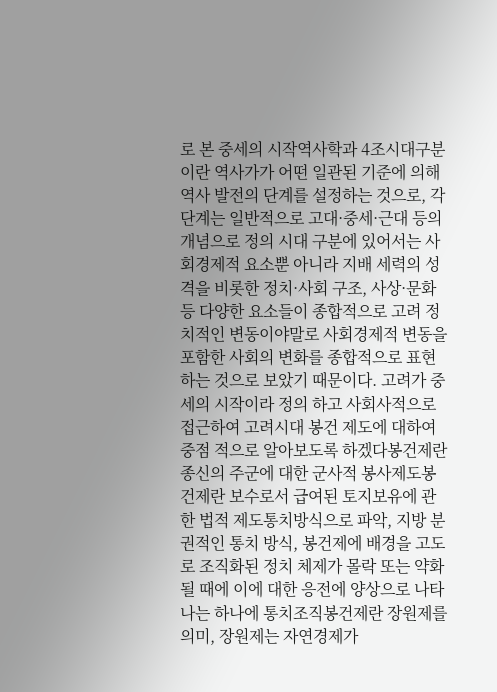로 본 중세의 시작역사학과 4조시대구분이란 역사가가 어떤 일관된 기준에 의해 역사 발전의 단계를 설정하는 것으로, 각 단계는 일반적으로 고대·중세·근대 등의 개념으로 정의 시대 구분에 있어서는 사회경제적 요소뿐 아니라 지배 세력의 성격을 비롯한 정치·사회 구조, 사상·문화 등 다양한 요소들이 종합적으로 고려 정치적인 변동이야말로 사회경제적 변동을 포함한 사회의 변화를 종합적으로 표현하는 것으로 보았기 때문이다. 고려가 중세의 시작이라 정의 하고 사회사적으로 접근하여 고려시대 봉건 제도에 대하여 중점 적으로 알아보도록 하겠다봉건제란 종신의 주군에 대한 군사적 봉사제도봉건제란 보수로서 급여된 토지보유에 관한 법적 제도통치방식으로 파악, 지방 분권적인 통치 방식, 봉건제에 배경을 고도로 조직화된 정치 체제가 몰락 또는 약화될 때에 이에 대한 응전에 양상으로 나타나는 하나에 통치조직봉건제란 장원제를 의미, 장원제는 자연경제가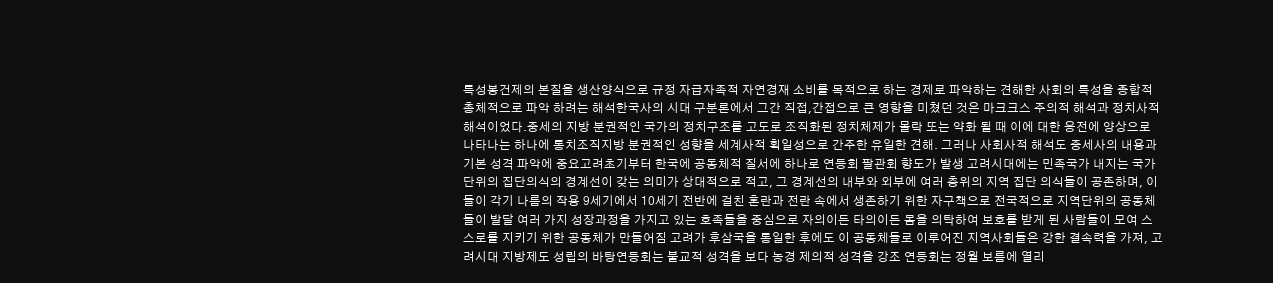특성봉건제의 본질을 생산양식으로 규정 자급자족적 자연경재 소비를 목적으로 하는 경제로 파악하는 견해한 사회의 특성을 종합적 총체적으로 파악 하려는 해석한국사의 시대 구분론에서 그간 직접,간접으로 큰 영향을 미쳤던 것은 마크크스 주의적 해석과 정치사적 해석이었다.중세의 지방 분권적인 국가의 정치구조를 고도로 조직화된 정치체제가 몰락 또는 약화 될 때 이에 대한 응전에 양상으로 나타나는 하나에 통치조직지방 분권적인 성향을 세계사적 획일성으로 간주한 유일한 견해. 그러나 사회사적 해석도 중세사의 내용과 기본 성격 파악에 중요고려초기부터 한국에 공동체적 질서에 하나로 연등회 팔관회 향도가 발생 고려시대에는 민족국가 내지는 국가 단위의 집단의식의 경계선이 갖는 의미가 상대적으로 적고, 그 경계선의 내부와 외부에 여러 층위의 지역 집단 의식들이 공존하며, 이들이 각기 나름의 작용 9세기에서 10세기 전반에 걸친 혼란과 전란 속에서 생존하기 위한 자구책으로 전국적으로 지역단위의 공동체들이 발달 여러 가지 성장과정을 가지고 있는 호족들을 중심으로 자의이든 타의이든 몸을 의탁하여 보호를 받게 된 사람들이 모여 스스로를 지키기 위한 공동체가 만들어짐 고려가 후삼국을 통일한 후에도 이 공동체들로 이루어진 지역사회들은 강한 결속력을 가져, 고려시대 지방제도 성립의 바탕연등회는 불교적 성격을 보다 농경 제의적 성격을 강조 연등회는 정월 보름에 열리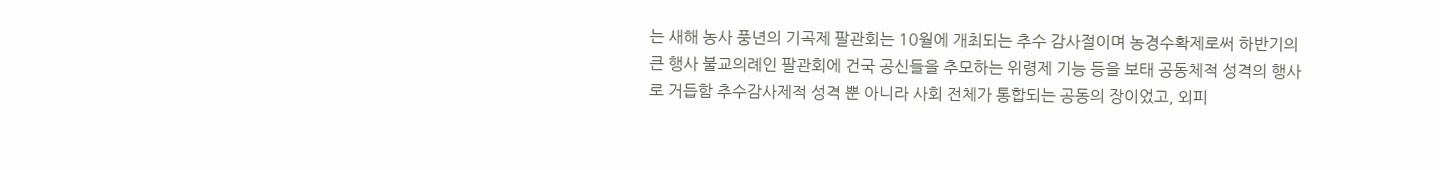는 새해 농사 풍년의 기곡제 팔관회는 10월에 개최되는 추수 감사절이며 농경수확제로써 하반기의 큰 행사 불교의례인 팔관회에 건국 공신들을 추모하는 위령제 기능 등을 보태 공동체적 성격의 행사로 거듭함 추수감사제적 성격 뿐 아니라 사회 전체가 통합되는 공동의 장이었고, 외피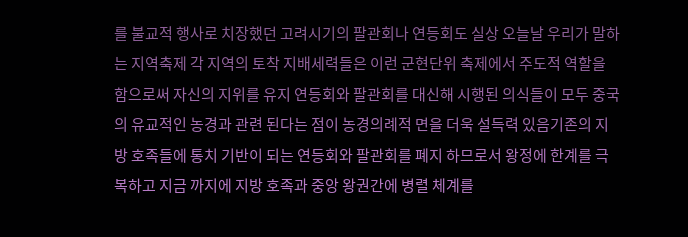를 불교적 행사로 치장했던 고려시기의 팔관회나 연등회도 실상 오늘날 우리가 말하는 지역축제 각 지역의 토착 지배세력들은 이런 군현단위 축제에서 주도적 역할을 함으로써 자신의 지위를 유지 연등회와 팔관회를 대신해 시행된 의식들이 모두 중국의 유교적인 농경과 관련 된다는 점이 농경의례적 면을 더욱 설득력 있음기존의 지방 호족들에 통치 기반이 되는 연등회와 팔관회를 폐지 하므로서 왕정에 한계를 극복하고 지금 까지에 지방 호족과 중앙 왕권간에 병렬 체계를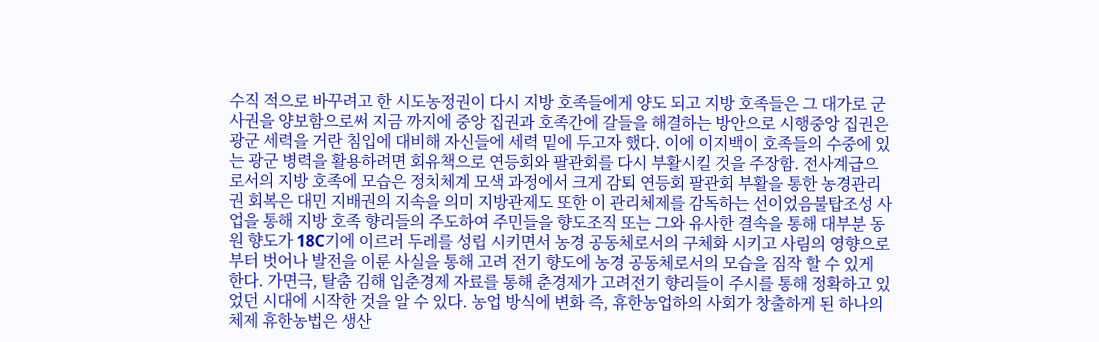수직 적으로 바꾸려고 한 시도농정권이 다시 지방 호족들에게 양도 되고 지방 호족들은 그 대가로 군사권을 양보함으로써 지금 까지에 중앙 집권과 호족간에 갈들을 해결하는 방안으로 시행중앙 집권은 광군 세력을 거란 침입에 대비해 자신들에 세력 밑에 두고자 했다. 이에 이지백이 호족들의 수중에 있는 광군 병력을 활용하려면 회유책으로 연등회와 팔관회를 다시 부활시킬 것을 주장함. 전사계급으로서의 지방 호족에 모습은 정치체계 모색 과정에서 크게 감퇴 연등회 팔관회 부활을 통한 농경관리권 회복은 대민 지배권의 지속을 의미 지방관제도 또한 이 관리체제를 감독하는 선이었음불탑조성 사업을 통해 지방 호족 향리들의 주도하여 주민들을 향도조직 또는 그와 유사한 결속을 통해 대부분 동원 향도가 18C기에 이르러 두레를 성립 시키면서 농경 공동체로서의 구체화 시키고 사림의 영향으로부터 벗어나 발전을 이룬 사실을 통해 고려 전기 향도에 농경 공동체로서의 모습을 짐작 할 수 있게 한다. 가면극, 탈춤 김해 입춘경제 자료를 통해 춘경제가 고려전기 향리들이 주시를 통해 정확하고 있었던 시대에 시작한 것을 알 수 있다. 농업 방식에 변화 즉, 휴한농업하의 사회가 창출하게 된 하나의 체제 휴한농법은 생산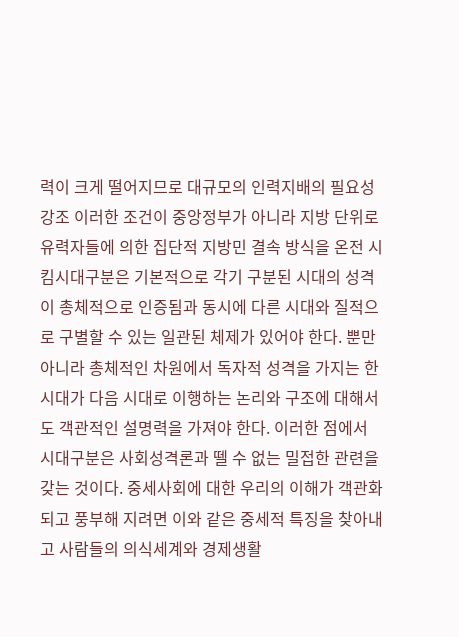력이 크게 떨어지므로 대규모의 인력지배의 필요성 강조 이러한 조건이 중앙정부가 아니라 지방 단위로 유력자들에 의한 집단적 지방민 결속 방식을 온전 시킴시대구분은 기본적으로 각기 구분된 시대의 성격이 총체적으로 인증됨과 동시에 다른 시대와 질적으로 구별할 수 있는 일관된 체제가 있어야 한다. 뿐만 아니라 총체적인 차원에서 독자적 성격을 가지는 한 시대가 다음 시대로 이행하는 논리와 구조에 대해서도 객관적인 설명력을 가져야 한다. 이러한 점에서 시대구분은 사회성격론과 뗄 수 없는 밀접한 관련을 갖는 것이다. 중세사회에 대한 우리의 이해가 객관화 되고 풍부해 지려면 이와 같은 중세적 특징을 찾아내고 사람들의 의식세계와 경제생활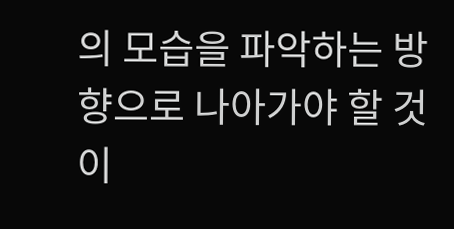의 모습을 파악하는 방향으로 나아가야 할 것이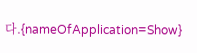다.{nameOfApplication=Show}